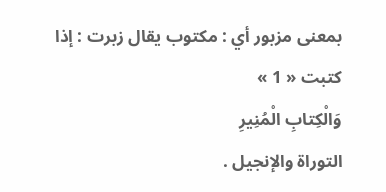بمعنى مزبور أي : مكتوب يقال زبرت : إذا كتبت « 1 »
وَالْكِتابِ الْمُنِيرِ
التوراة والإنجيل .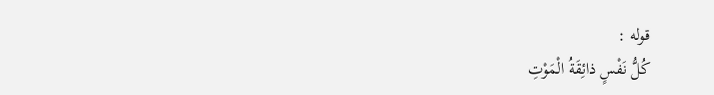قوله :
كُلُّ نَفْسٍ ذائِقَةُ الْمَوْتِ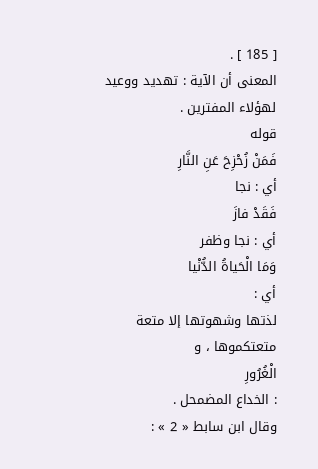[ 185 ] .
المعنى أن الآية : تهديد ووعيد لهؤلاء المفترين .
قوله
فَمَنْ زُحْزِحَ عَنِ النَّارِ
أي : نجا
فَقَدْ فازَ
أي : نجا وظفر
وَمَا الْحَياةُ الدُّنْيا
أي :
لذتها وشهوتها إلا متعة متعتكموها ، و
الْغُرُورِ
: الخداع المضمحل .
وقال ابن سابط « 2 » :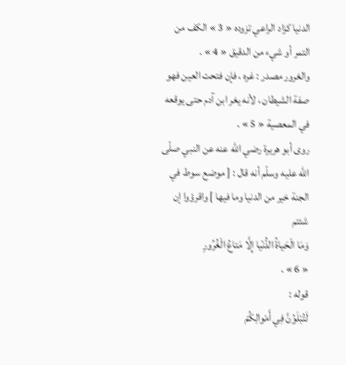الدنيا كزاد الراعي تزوده « 3 » الكف من التمر أو شيء من الدقيق « 4 » .
والغرور مصدر : غره ، فإن فتحت العين فهو صفة الشيطان ، لأنه يغر ابن آدم حتى يوقعه في المعصية « 5 » .
روى أبو هريرة رضي اللّه عنه عن النبي صلّى اللّه عليه وسلّم أنه قال : [ موضع سوط في الجنة خير من الدنيا وما فيها ] واقرؤوا إن شئتم
وَمَا الْحَياةُ الدُّنْيا إِلَّا مَتاعُ الْغُرُورِ
« 6 » .
قوله :
لَتُبْلَوُنَّ فِي أَمْوالِكُمْ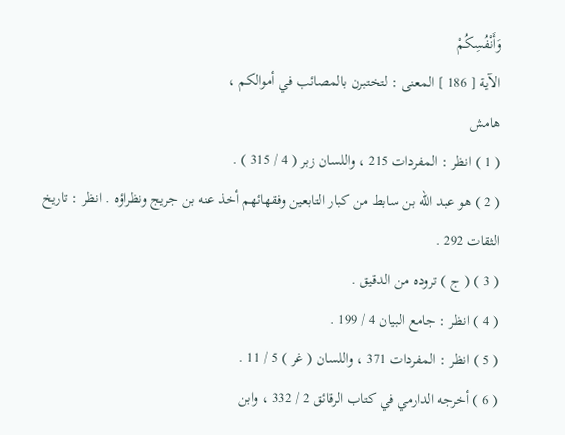وَأَنْفُسِكُمْ
الآية [ 186 ] المعنى : لتختبرن بالمصائب في أموالكم ،
هامش
( 1 ) انظر : المفردات 215 ، واللسان زبر ( 4 / 315 ) .
( 2 ) هو عبد اللّه بن سابط من كبار التابعين وفقهائهم أخذ عنه بن جريج ونظراؤه . انظر : تاريخ الثقات 292 .
( 3 ) ( ج ) تروده من الدقيق .
( 4 ) انظر : جامع البيان 4 / 199 .
( 5 ) انظر : المفردات 371 ، واللسان ( غر ) 5 / 11 .
( 6 ) أخرجه الدارمي في كتاب الرقائق 2 / 332 ، وابن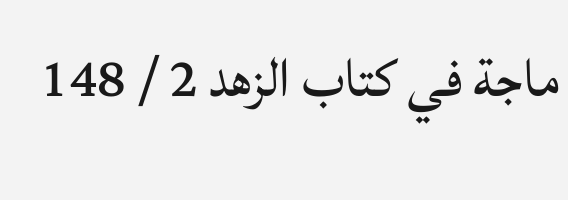ماجة في كتاب الزهد 2 / 148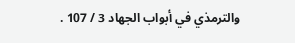والترمذي في أبواب الجهاد 3 / 107 .